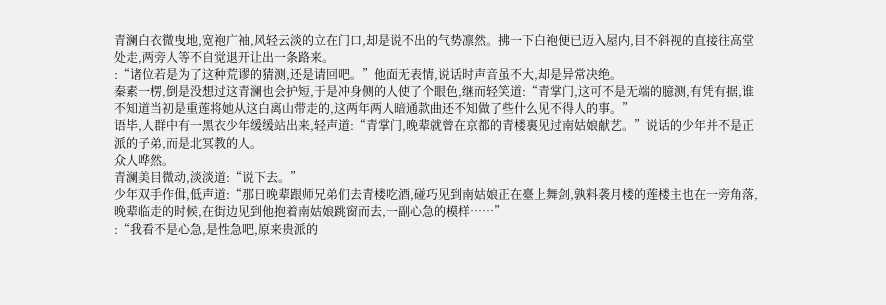青澜白衣微曳地,宽袍广袖,风轻云淡的立在门口,却是说不出的气势凛然。拂一下白袍便已迈入屋内,目不斜视的直接往高堂处走,两旁人等不自觉退开让出一条路来。
:“诸位若是为了这种荒谬的猜测,还是请回吧。”他面无表情,说话时声音虽不大,却是异常决绝。
秦素一楞,倒是没想过这青澜也会护短,于是冲身侧的人使了个眼色,继而轻笑道:“青掌门,这可不是无端的臆测,有凭有据,谁不知道当初是重莲将她从这白离山带走的,这两年两人暗通款曲还不知做了些什么见不得人的事。”
语毕,人群中有一黑衣少年缓缓站出来,轻声道:“青掌门,晚辈就曾在京都的青楼裏见过南姑娘献艺。”说话的少年并不是正派的子弟,而是北冥教的人。
众人哗然。
青澜美目微动,淡淡道:“说下去。”
少年双手作偮,低声道:“那日晚辈跟师兄弟们去青楼吃酒,碰巧见到南姑娘正在臺上舞剑,孰料袭月楼的莲楼主也在一旁角落,晚辈临走的时候,在街边见到他抱着南姑娘跳窗而去,一副心急的模样……”
:“我看不是心急,是性急吧,原来贵派的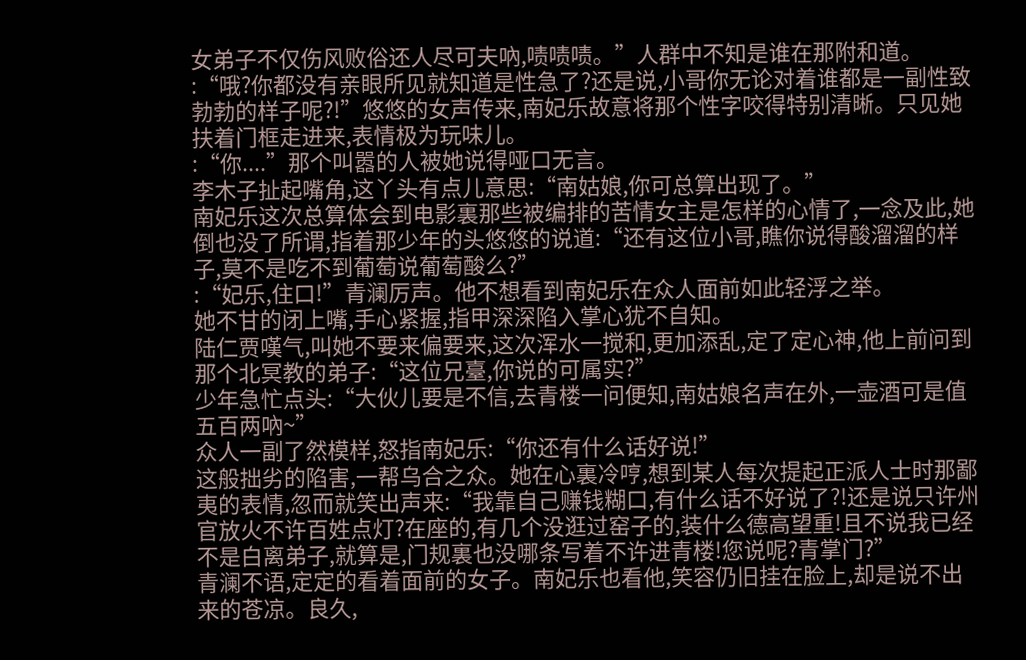女弟子不仅伤风败俗还人尽可夫吶,啧啧啧。”人群中不知是谁在那附和道。
:“哦?你都没有亲眼所见就知道是性急了?还是说,小哥你无论对着谁都是一副性致勃勃的样子呢?!”悠悠的女声传来,南妃乐故意将那个性字咬得特别清晰。只见她扶着门框走进来,表情极为玩味儿。
:“你....”那个叫嚣的人被她说得哑口无言。
李木子扯起嘴角,这丫头有点儿意思:“南姑娘,你可总算出现了。”
南妃乐这次总算体会到电影裏那些被编排的苦情女主是怎样的心情了,一念及此,她倒也没了所谓,指着那少年的头悠悠的说道:“还有这位小哥,瞧你说得酸溜溜的样子,莫不是吃不到葡萄说葡萄酸么?”
:“妃乐,住口!”青澜厉声。他不想看到南妃乐在众人面前如此轻浮之举。
她不甘的闭上嘴,手心紧握,指甲深深陷入掌心犹不自知。
陆仁贾嘆气,叫她不要来偏要来,这次浑水一搅和,更加添乱,定了定心神,他上前问到那个北冥教的弟子:“这位兄臺,你说的可属实?”
少年急忙点头:“大伙儿要是不信,去青楼一问便知,南姑娘名声在外,一壶酒可是值五百两吶~”
众人一副了然模样,怒指南妃乐:“你还有什么话好说!”
这般拙劣的陷害,一帮乌合之众。她在心裏冷哼,想到某人每次提起正派人士时那鄙夷的表情,忽而就笑出声来:“我靠自己赚钱糊口,有什么话不好说了?!还是说只许州官放火不许百姓点灯?在座的,有几个没逛过窑子的,装什么德高望重!且不说我已经不是白离弟子,就算是,门规裏也没哪条写着不许进青楼!您说呢?青掌门?”
青澜不语,定定的看着面前的女子。南妃乐也看他,笑容仍旧挂在脸上,却是说不出来的苍凉。良久,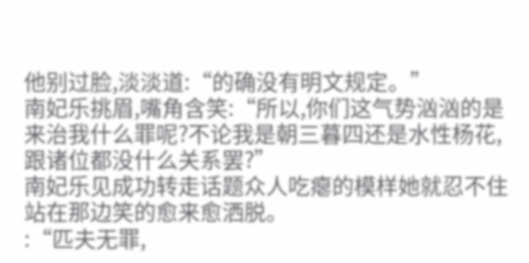他别过脸,淡淡道:“的确没有明文规定。”
南妃乐挑眉,嘴角含笑:“所以,你们这气势汹汹的是来治我什么罪呢?不论我是朝三暮四还是水性杨花,跟诸位都没什么关系罢?”
南妃乐见成功转走话题众人吃瘪的模样她就忍不住站在那边笑的愈来愈洒脱。
:“匹夫无罪,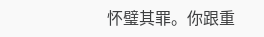怀璧其罪。你跟重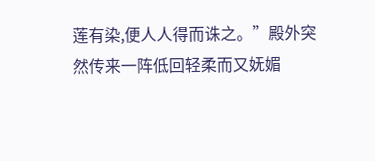莲有染,便人人得而诛之。”殿外突然传来一阵低回轻柔而又妩媚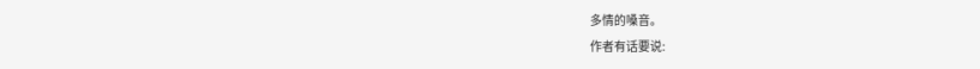多情的嗓音。
作者有话要说: